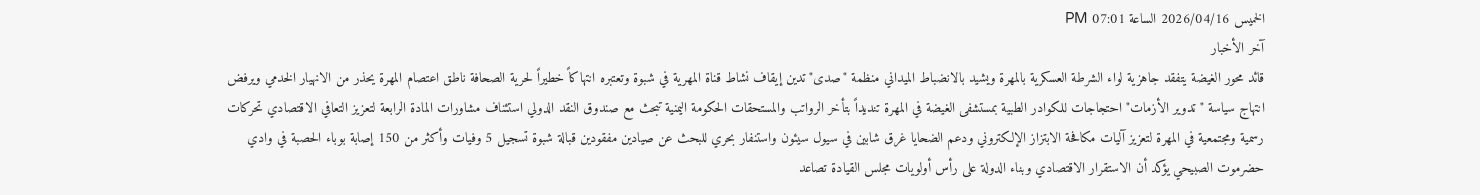الخميس 2026/04/16 الساعة 07:01 PM
آخر الأخبار
قائد محور الغيضة يتفقد جاهزية لواء الشرطة العسكرية بالمهرة ويشيد بالانضباط الميداني منظمة "صدى" تدين إيقاف نشاط قناة المهرية في شبوة وتعتبره انتهاكاً خطيراً لحرية الصحافة ناطق اعتصام المهرة يحذر من الانهيار الخدمي ويرفض انتهاج سياسة "تدوير الأزمات" احتجاجات للكوادر الطبية بمستشفى الغيضة في المهرة تنديداً بتأخر الرواتب والمستحقات الحكومة اليمنية تبحث مع صندوق النقد الدولي استئناف مشاورات المادة الرابعة لتعزيز التعافي الاقتصادي تحركات رسمية ومجتمعية في المهرة لتعزيز آليات مكافحة الابتزاز الإلكتروني ودعم الضحايا غرق شابين في سيول سيئون واستنفار بحري للبحث عن صيادين مفقودين قبالة شبوة تسجيل 5 وفيات وأكثر من 150 إصابة بوباء الحصبة في وادي حضرموت الصبيحي يؤكد أن الاستقرار الاقتصادي وبناء الدولة على رأس أولويات مجلس القيادة تصاعد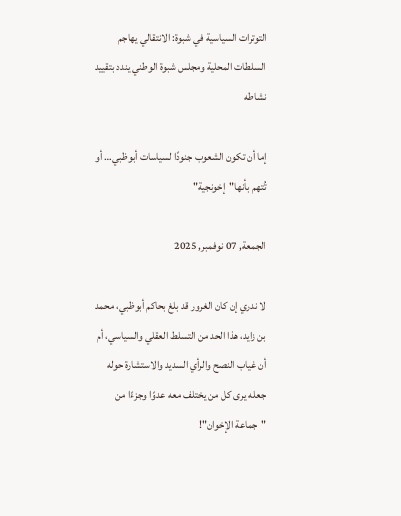التوترات السياسية في شبوة: الانتقالي يهاجم السلطات المحلية ومجلس شبوة الوطني يندد بتقييد نشاطه

إما أن تكون الشعوب جنودًا لسياسات أبوظبي… أو تُتهم بأنها"إخونجية"

الجمعة, 07 نوفمبر, 2025

لا ندري إن كان الغرور قد بلغ بحاكم أبوظبي، محمد بن زايد، هذا الحد من التسلط العقلي والسياسي، أم أن غياب النصح والرأي السديد والاستشارة حوله جعله يرى كل من يختلف معه عدوًا وجزءًا من "جماعة الإخوان"!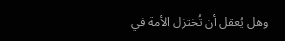وهل يُعقل أن تُختزل الأمة في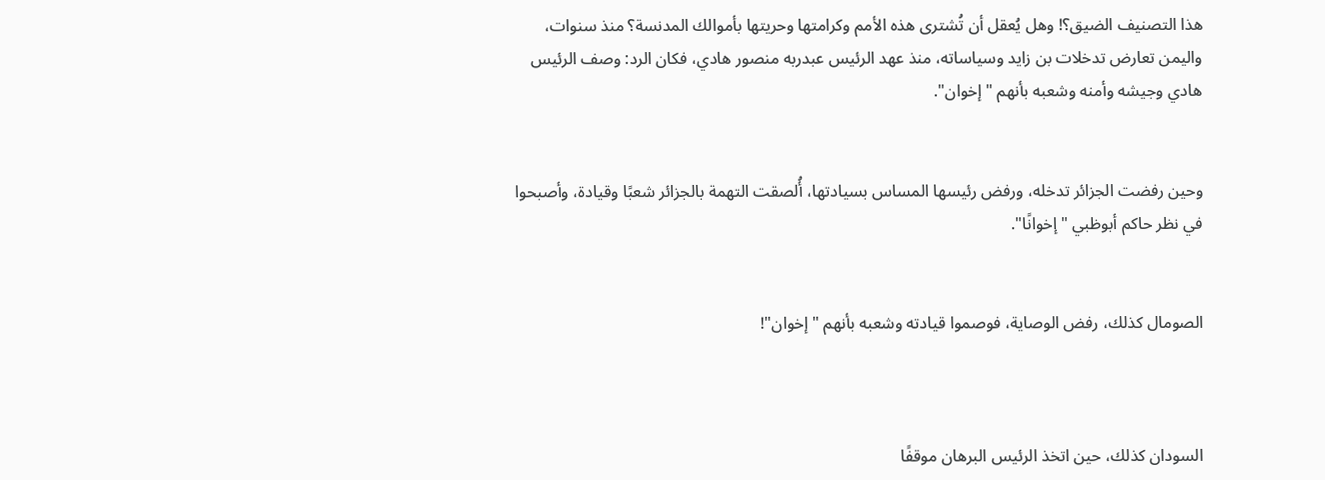هذا التصنيف الضيق؟! وهل يُعقل أن تُشترى هذه الأمم وكرامتها وحريتها بأموالك المدنسة؟ منذ سنوات، واليمن تعارض تدخلات بن زايد وسياساته، منذ عهد الرئيس عبدربه منصور هادي، فكان الرد: وصف الرئيس هادي وجيشه وأمنه وشعبه بأنهم "إخوان".


وحين رفضت الجزائر تدخله، ورفض رئيسها المساس بسيادتها، أُلصقت التهمة بالجزائر شعبًا وقيادة، وأصبحوا في نظر حاكم أبوظبي "إخوانًا".


الصومال كذلك، رفض الوصاية، فوصموا قيادته وشعبه بأنهم "إخوان"!



السودان كذلك، حين اتخذ الرئيس البرهان موقفًا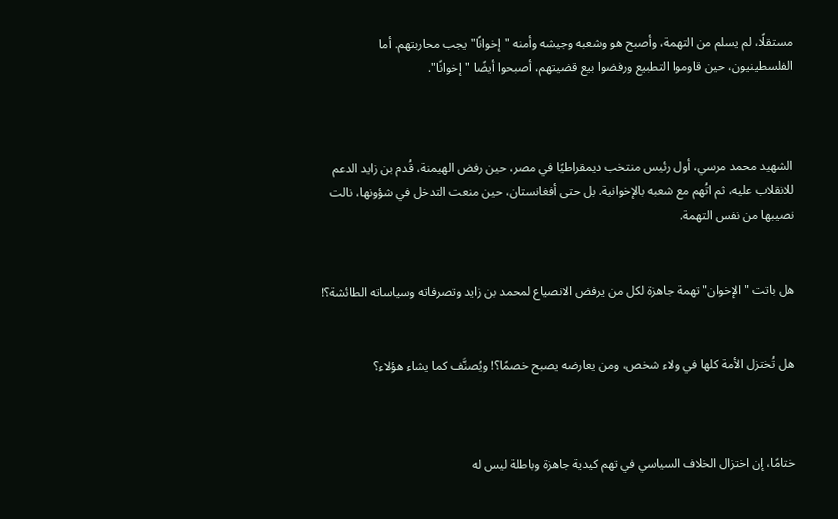مستقلًا، لم يسلم من التهمة، وأصبح هو وشعبه وجيشه وأمنه "إخوانًا" يجب محاربتهم. أما الفلسطينيون، حين قاوموا التطبيع ورفضوا بيع قضيتهم، أصبحوا أيضًا "إخوانًا".



الشهيد محمد مرسي، أول رئيس منتخب ديمقراطيًا في مصر، حين رفض الهيمنة، قُدم بن زايد الدعم للانقلاب عليه، ثم اتُهم مع شعبه بالإخوانية. بل حتى أفغانستان، حين منعت التدخل في شؤونها، نالت نصيبها من نفس التهمة.


هل باتت "الإخوان" تهمة جاهزة لكل من يرفض الانصياع لمحمد بن زايد وتصرفاته وسياساته الطائشة؟!


هل تُختزل الأمة كلها في ولاء شخص، ومن يعارضه يصبح خصمًا؟! ويُصنَّف كما يشاء هؤلاء؟



ختامًا، إن اختزال الخلاف السياسي في تهم كيدية جاهزة وباطلة ليس له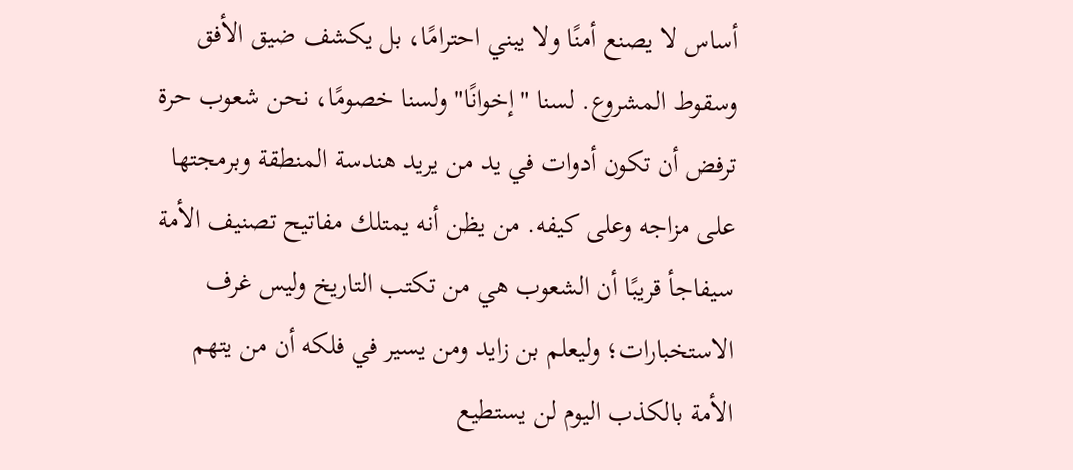أساس لا يصنع أمنًا ولا يبني احترامًا، بل يكشف ضيق الأفق وسقوط المشروع. لسنا "إخوانًا" ولسنا خصومًا، نحن شعوب حرة ترفض أن تكون أدوات في يد من يريد هندسة المنطقة وبرمجتها على مزاجه وعلى كيفه. من يظن أنه يمتلك مفاتيح تصنيف الأمة سيفاجأ قريبًا أن الشعوب هي من تكتب التاريخ وليس غرف الاستخبارات؛ وليعلم بن زايد ومن يسير في فلكه أن من يتهم الأمة بالكذب اليوم لن يستطيع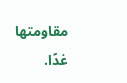مقاومتها غدًا.